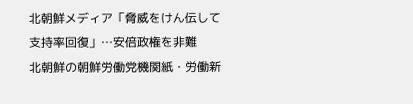北朝鮮メディア「脅威をけん伝して支持率回復」…安倍政権を非難
北朝鮮の朝鮮労働党機関紙・労働新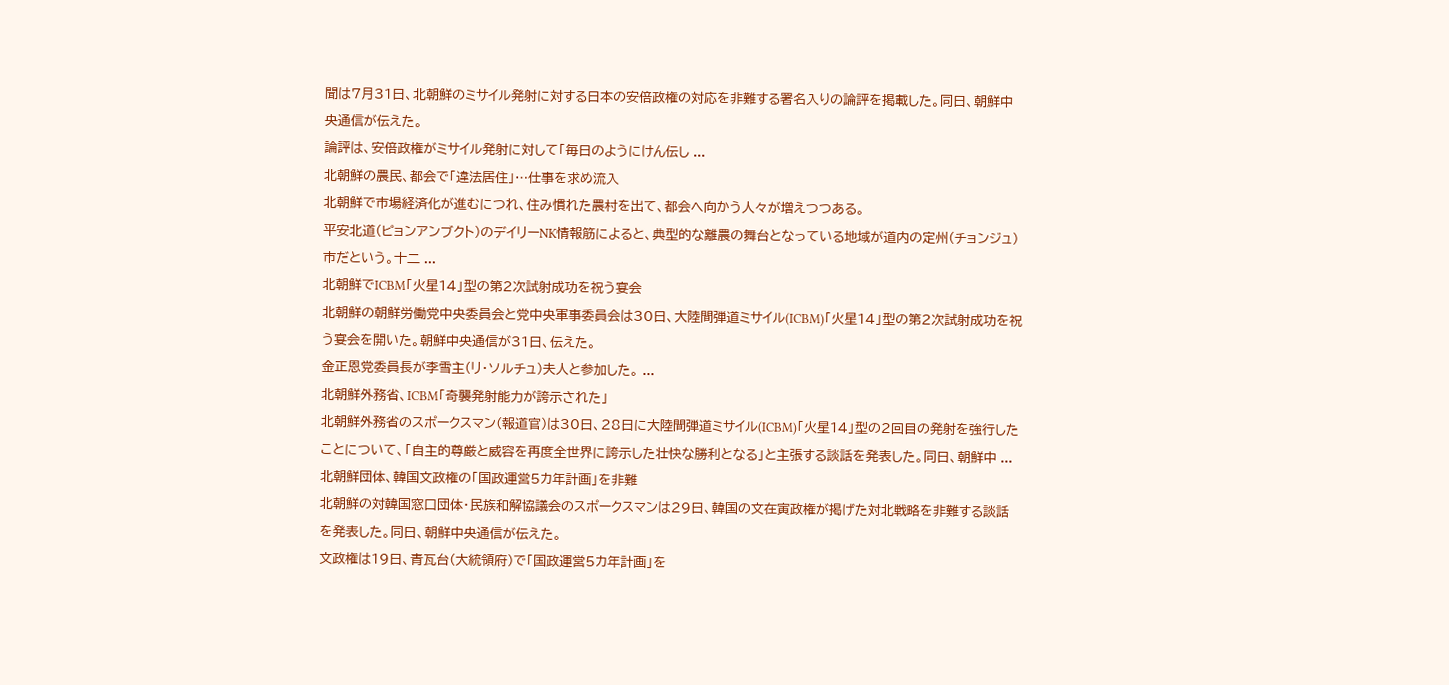聞は7月31日、北朝鮮のミサイル発射に対する日本の安倍政権の対応を非難する署名入りの論評を掲載した。同日、朝鮮中央通信が伝えた。
論評は、安倍政権がミサイル発射に対して「毎日のようにけん伝し ...
北朝鮮の農民、都会で「違法居住」…仕事を求め流入
北朝鮮で市場経済化が進むにつれ、住み慣れた農村を出て、都会へ向かう人々が増えつつある。
平安北道(ピョンアンブクト)のデイリーNK情報筋によると、典型的な離農の舞台となっている地域が道内の定州(チョンジュ)市だという。十二 ...
北朝鮮でICBM「火星14」型の第2次試射成功を祝う宴会
北朝鮮の朝鮮労働党中央委員会と党中央軍事委員会は30日、大陸間弾道ミサイル(ICBM)「火星14」型の第2次試射成功を祝う宴会を開いた。朝鮮中央通信が31日、伝えた。
金正恩党委員長が李雪主(リ・ソルチュ)夫人と参加した。 ...
北朝鮮外務省、ICBM「奇襲発射能力が誇示された」
北朝鮮外務省のスポークスマン(報道官)は30日、28日に大陸間弾道ミサイル(ICBM)「火星14」型の2回目の発射を強行したことについて、「自主的尊厳と威容を再度全世界に誇示した壮快な勝利となる」と主張する談話を発表した。同日、朝鮮中 ...
北朝鮮団体、韓国文政権の「国政運営5カ年計画」を非難
北朝鮮の対韓国窓口団体・民族和解協議会のスポークスマンは29日、韓国の文在寅政権が掲げた対北戦略を非難する談話を発表した。同日、朝鮮中央通信が伝えた。
文政権は19日、青瓦台(大統領府)で「国政運営5カ年計画」を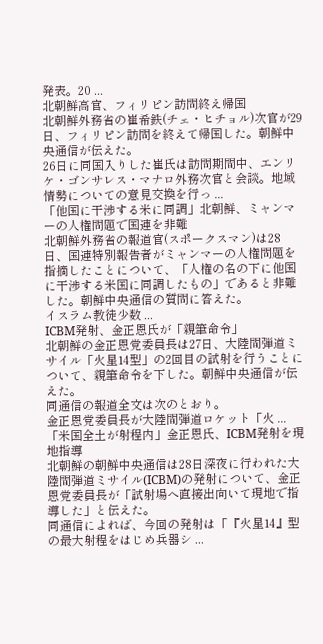発表。20 ...
北朝鮮高官、フィリピン訪問終え帰国
北朝鮮外務省の崔希鉄(チェ・ヒチョル)次官が29日、フィリピン訪問を終えて帰国した。朝鮮中央通信が伝えた。
26日に同国入りした崔氏は訪問期間中、エンリケ・ゴンサレス・マナロ外務次官と会談。地域情勢についての意見交換を行っ ...
「他国に干渉する米に同調」北朝鮮、ミャンマーの人権問題で国連を非難
北朝鮮外務省の報道官(スポークスマン)は28日、国連特別報告者がミャンマーの人権問題を指摘したことについて、「人権の名の下に他国に干渉する米国に同調したもの」であると非難した。朝鮮中央通信の質問に答えた。
イスラム教徒少数 ...
ICBM発射、金正恩氏が「親筆命令」
北朝鮮の金正恩党委員長は27日、大陸間弾道ミサイル「火星14型」の2回目の試射を行うことについて、親筆命令を下した。朝鮮中央通信が伝えた。
同通信の報道全文は次のとおり。
金正恩党委員長が大陸間弾道ロケット「火 ...
「米国全土が射程内」金正恩氏、ICBM発射を現地指導
北朝鮮の朝鮮中央通信は28日深夜に行われた大陸間弾道ミサイル(ICBM)の発射について、金正恩党委員長が「試射場へ直接出向いて現地で指導した」と伝えた。
同通信によれば、今回の発射は「『火星14』型の最大射程をはじめ兵器シ ...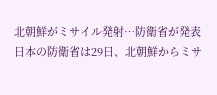北朝鮮がミサイル発射…防衛省が発表
日本の防衛省は29日、北朝鮮からミサ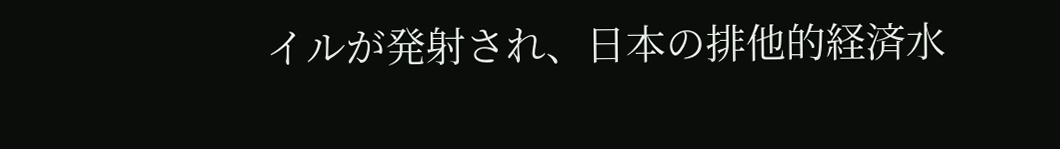イルが発射され、日本の排他的経済水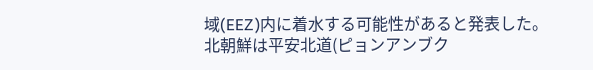域(EEZ)内に着水する可能性があると発表した。
北朝鮮は平安北道(ピョンアンブク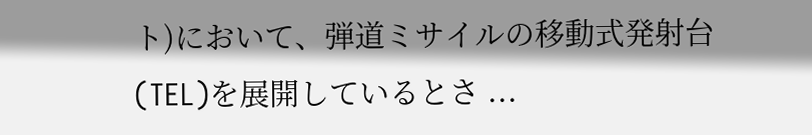ト)において、弾道ミサイルの移動式発射台(TEL)を展開しているとさ ...